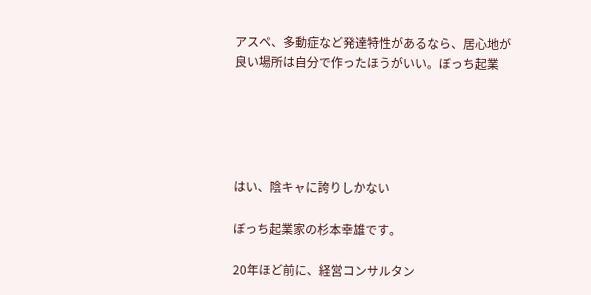アスペ、多動症など発達特性があるなら、居心地が良い場所は自分で作ったほうがいい。ぼっち起業





はい、陰キャに誇りしかない

ぼっち起業家の杉本幸雄です。

20年ほど前に、経営コンサルタン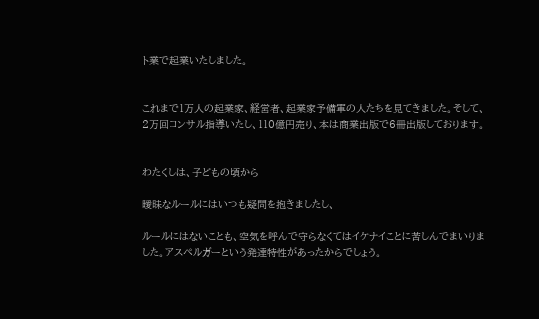ト業で起業いたしました。


これまで1万人の起業家、経営者、起業家予備軍の人たちを見てきました。そして、2万回コンサル指導いたし、110億円売り、本は商業出版で6冊出版しております。


わたくしは、子どもの頃から

曖昧なルールにはいつも疑問を抱きましたし、

ルールにはないことも、空気を呼んで守らなくてはイケナイことに苦しんでまいりました。アスペルガーという発達特性があったからでしょう。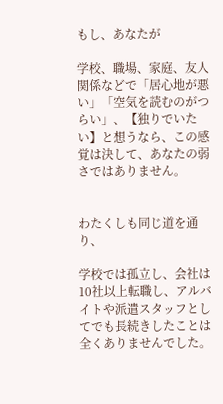もし、あなたが

学校、職場、家庭、友人関係などで「居心地が悪い」「空気を読むのがつらい」、【独りでいたい】と想うなら、この感覚は決して、あなたの弱さではありません。


わたくしも同じ道を通り、

学校では孤立し、会社は10社以上転職し、アルバイトや派遣スタッフとしてでも長続きしたことは全くありませんでした。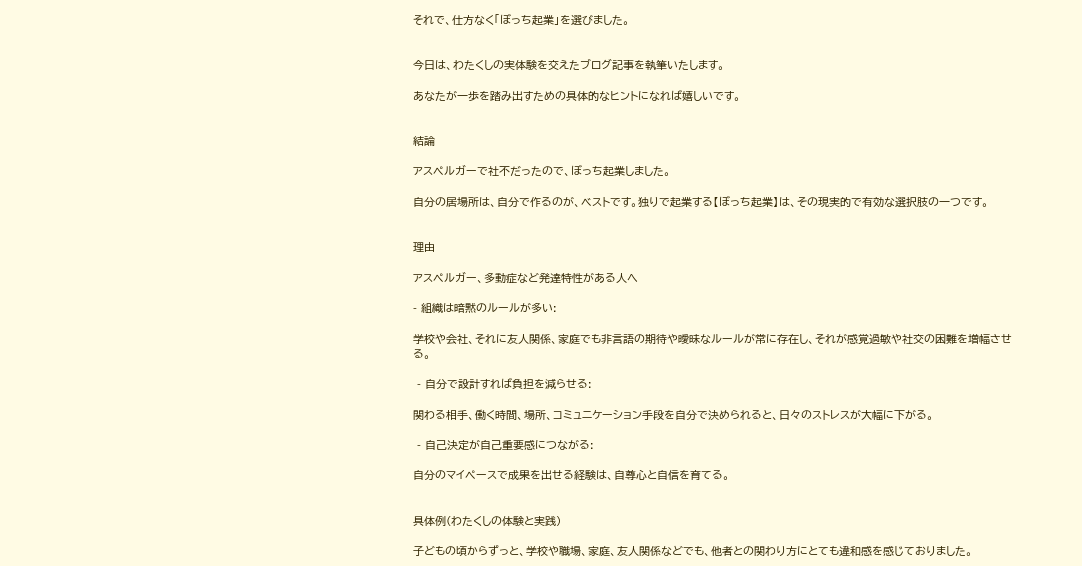それで、仕方なく「ぼっち起業」を選びました。


今日は、わたくしの実体験を交えたブログ記事を執筆いたします。

あなたが一歩を踏み出すための具体的なヒントになれば嬉しいです。


結論

アスペルガーで社不だったので、ぼっち起業しました。

自分の居場所は、自分で作るのが、ベストです。独りで起業する【ぼっち起業】は、その現実的で有効な選択肢の一つです。


理由

アスペルガー、多動症など発達特性がある人へ

- 組織は暗黙のルールが多い:

学校や会社、それに友人関係、家庭でも非言語の期待や曖昧なルールが常に存在し、それが感覚過敏や社交の困難を増幅させる。

 - 自分で設計すれば負担を減らせる:

関わる相手、働く時間、場所、コミュニケーション手段を自分で決められると、日々のストレスが大幅に下がる。

 - 自己決定が自己重要感につながる:

自分のマイペースで成果を出せる経験は、自尊心と自信を育てる。


具体例(わたくしの体験と実践)

子どもの頃からずっと、学校や職場、家庭、友人関係などでも、他者との関わり方にとても違和感を感じておりました。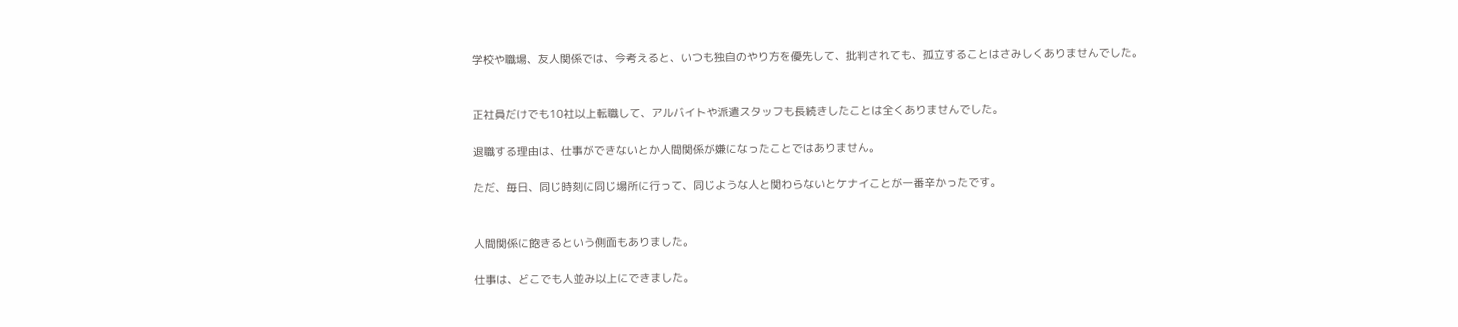学校や職場、友人関係では、今考えると、いつも独自のやり方を優先して、批判されても、孤立することはさみしくありませんでした。


正社員だけでも10社以上転職して、アルバイトや派遣スタッフも長続きしたことは全くありませんでした。

退職する理由は、仕事ができないとか人間関係が嫌になったことではありません。

ただ、毎日、同じ時刻に同じ場所に行って、同じような人と関わらないとケナイことが一番辛かったです。


人間関係に飽きるという側面もありました。

仕事は、どこでも人並み以上にできました。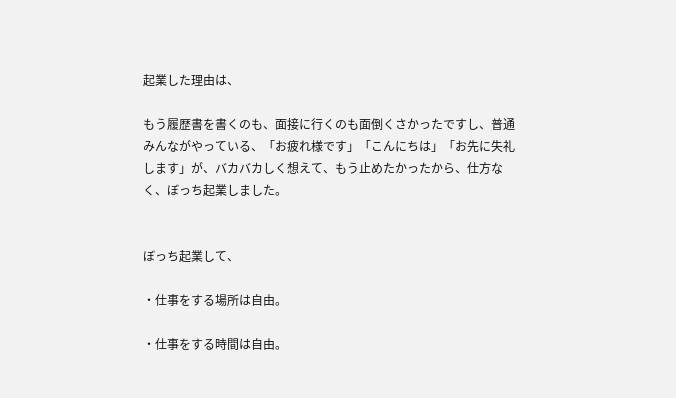起業した理由は、

もう履歴書を書くのも、面接に行くのも面倒くさかったですし、普通みんながやっている、「お疲れ様です」「こんにちは」「お先に失礼します」が、バカバカしく想えて、もう止めたかったから、仕方なく、ぼっち起業しました。


ぼっち起業して、

・仕事をする場所は自由。

・仕事をする時間は自由。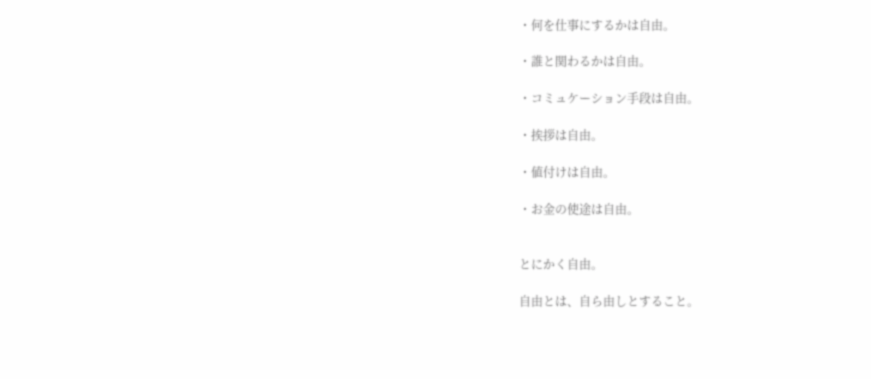・何を仕事にするかは自由。

・誰と関わるかは自由。

・コミュケーション手段は自由。

・挨拶は自由。

・値付けは自由。

・お金の使途は自由。


とにかく自由。

自由とは、自ら由しとすること。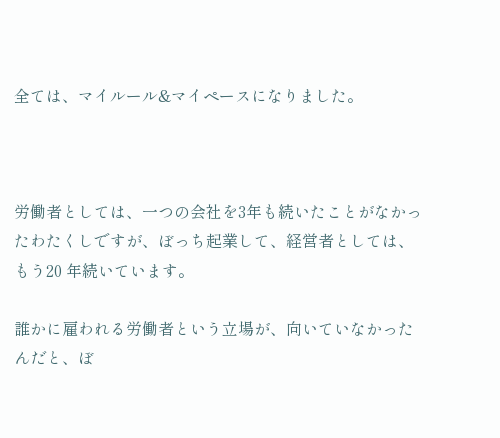全ては、マイルール&マイペースになりました。



労働者としては、一つの会社を3年も続いたことがなかったわたくしですが、ぼっち起業して、経営者としては、もう20 年続いています。

誰かに雇われる労働者という立場が、向いていなかったんだと、ぼ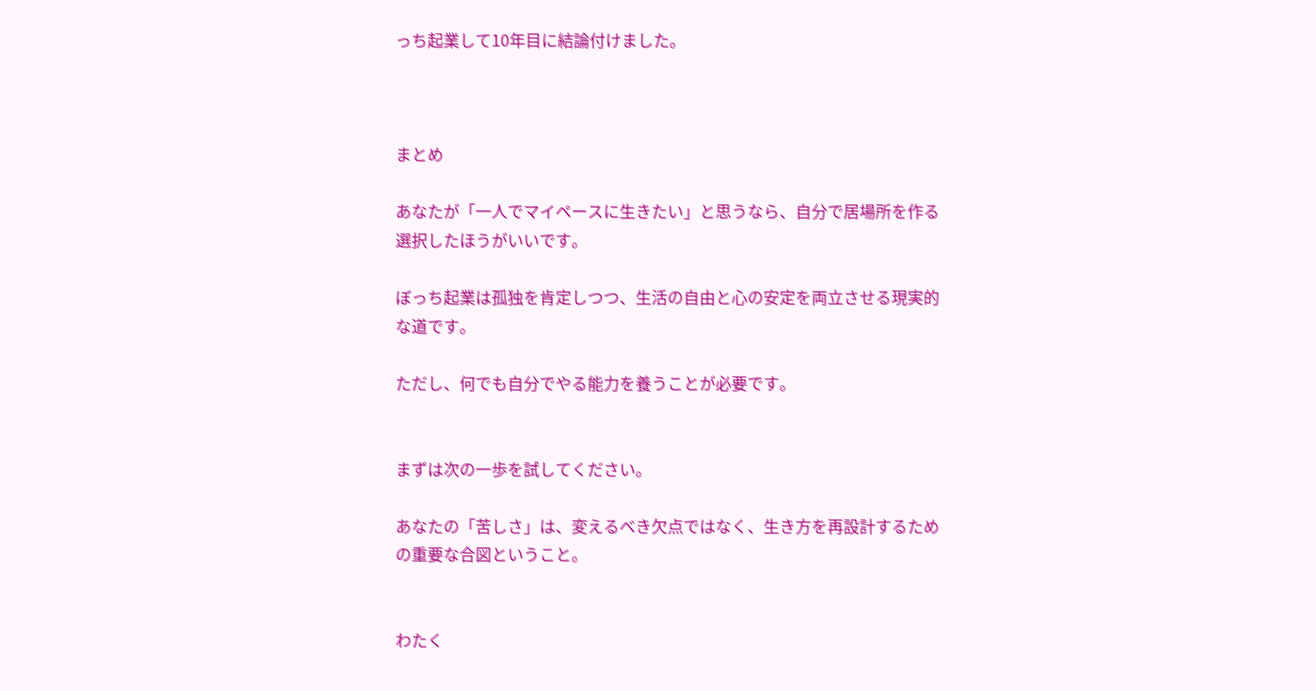っち起業して10年目に結論付けました。



まとめ

あなたが「一人でマイペースに生きたい」と思うなら、自分で居場所を作る選択したほうがいいです。

ぼっち起業は孤独を肯定しつつ、生活の自由と心の安定を両立させる現実的な道です。

ただし、何でも自分でやる能力を養うことが必要です。


まずは次の一歩を試してください。

あなたの「苦しさ」は、変えるべき欠点ではなく、生き方を再設計するための重要な合図ということ。


わたく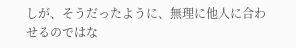しが、そうだったように、無理に他人に合わせるのではな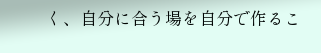く、自分に合う場を自分で作るこ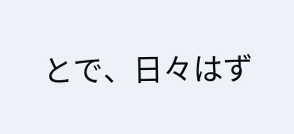とで、日々はず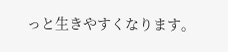っと生きやすくなります。